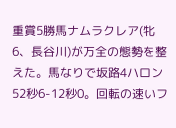重賞5勝馬ナムラクレア(牝6、長谷川)が万全の態勢を整えた。馬なりで坂路4ハロン52秒6-12秒0。回転の速いフ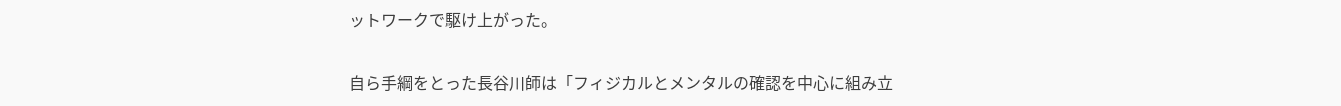ットワークで駆け上がった。

自ら手綱をとった長谷川師は「フィジカルとメンタルの確認を中心に組み立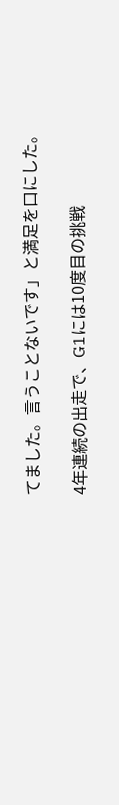てました。言うことないです」と満足を口にした。

4年連続の出走で、G1には10度目の挑戦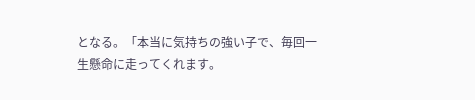となる。「本当に気持ちの強い子で、毎回一生懸命に走ってくれます。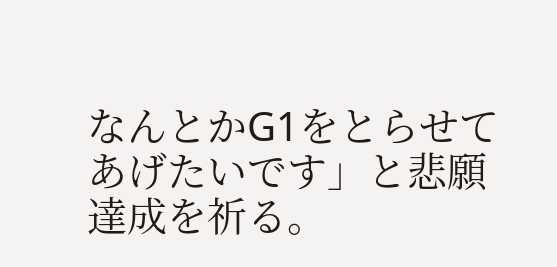なんとかG1をとらせてあげたいです」と悲願達成を祈る。